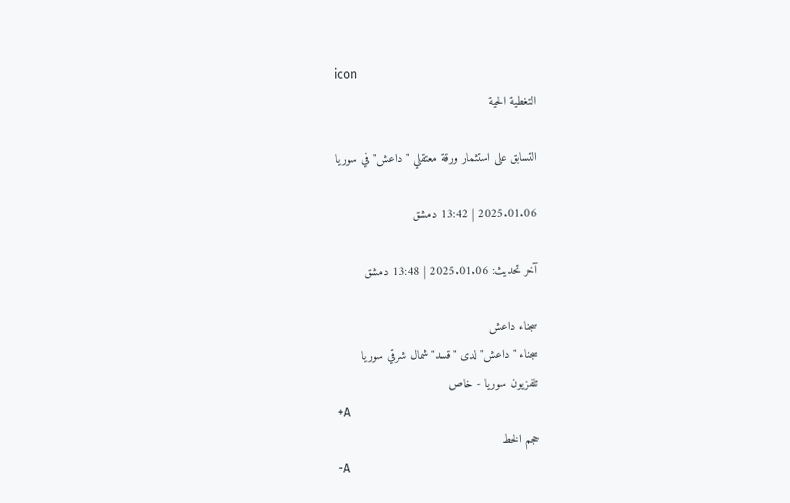icon
التغطية الحية

التسابق على استثمار ورقة معتقلي "داعش" في سوريا

2025.01.06 | 13:42 دمشق

آخر تحديث: 2025.01.06 | 13:48 دمشق

سجناء داعش
سجناء "داعش" لدى "قسد" شمال شرقي سوريا
تلفزيون سوريا - خاص
+A
حجم الخط
-A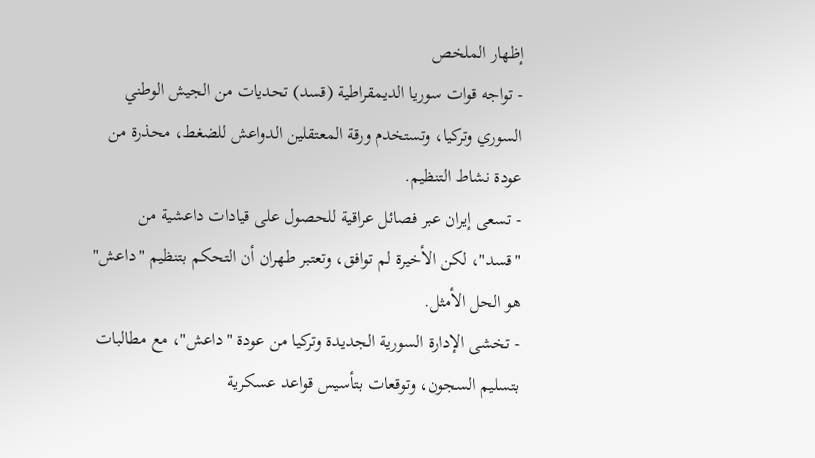إظهار الملخص
- تواجه قوات سوريا الديمقراطية (قسد) تحديات من الجيش الوطني السوري وتركيا، وتستخدم ورقة المعتقلين الدواعش للضغط، محذرة من عودة نشاط التنظيم.
- تسعى إيران عبر فصائل عراقية للحصول على قيادات داعشية من "قسد"، لكن الأخيرة لم توافق، وتعتبر طهران أن التحكم بتنظيم "داعش" هو الحل الأمثل.
- تخشى الإدارة السورية الجديدة وتركيا من عودة "داعش"، مع مطالبات بتسليم السجون، وتوقعات بتأسيس قواعد عسكرية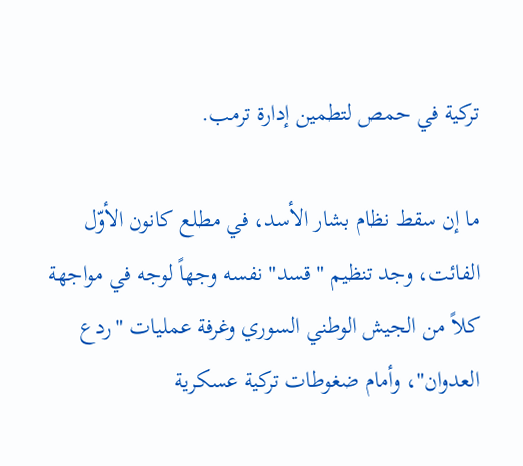تركية في حمص لتطمين إدارة ترمب.

ما إن سقط نظام بشار الأسد، في مطلع كانون الأوّل الفائت، وجد تنظيم "قسد" نفسه وجهاً لوجه في مواجهة كلاً من الجيش الوطني السوري وغرفة عمليات "ردع العدوان"، وأمام ضغوطات تركية عسكرية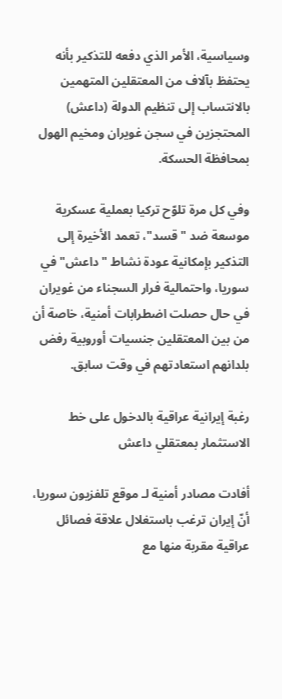وسياسية، الأمر الذي دفعه للتذكير بأنه يحتفظ بآلاف من المعتقلين المتهمين بالانتساب إلى تنظيم الدولة (داعش) المحتجزين في سجن غويران ومخيم الهول بمحافظة الحسكة.

وفي كل مرة تلوّح تركيا بعملية عسكرية موسعة ضد "قسد"، تعمد الأخيرة إلى التذكير بإمكانية عودة نشاط "داعش" في سوريا، واحتمالية فرار السجناء من غويران في حال حصلت اضطرابات أمنية، خاصة أن من بين المعتقلين جنسيات أوروبية رفض بلدانهم استعادتهم في وقت سابق.

رغبة إيرانية عراقية بالدخول على خط الاستثمار بمعتقلي داعش

أفادت مصادر أمنية لـ موقع تلفزيون سوريا، أنّ إيران ترغب باستغلال علاقة فصائل عراقية مقربة منها مع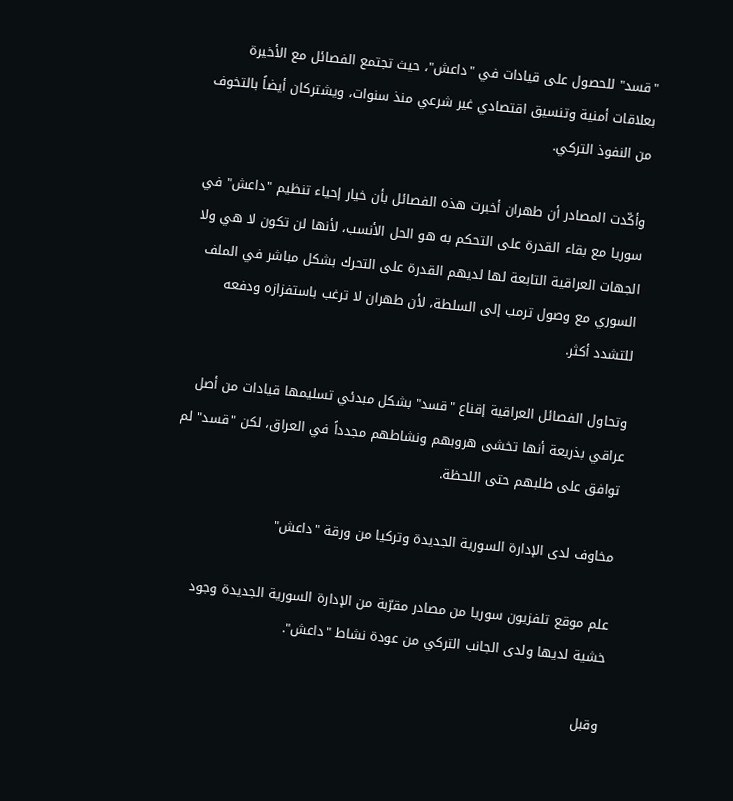"قسد" للحصول على قيادات في "داعش"، حيث تجتمع الفصائل مع الأخيرة بعلاقات أمنية وتنسيق اقتصادي غير شرعي منذ سنوات، ويشتركان أيضاً بالتخوف من النفوذ التركي.

وأكّدت المصادر أن طهران أخبرت هذه الفصائل بأن خيار إحياء تنظيم "داعش" في سوريا مع بقاء القدرة على التحكم به هو الحل الأنسب، لأنها لن تكون لا هي ولا الجهات العراقية التابعة لها لديهم القدرة على التحرك بشكل مباشر في الملف السوري مع وصول ترمب إلى السلطة، لأن طهران لا ترغب باستفزازه ودفعه للتشدد أكثر.

وتحاول الفصائل العراقية إقناع "قسد" بشكل مبدئي تسليمها قيادات من أصل عراقي بذريعة أنها تخشى هروبهم ونشاطهم مجدداً في العراق، لكن "قسد" لم توافق على طلبهم حتى اللحظة.

مخاوف لدى الإدارة السورية الجديدة وتركيا من ورقة "داعش"

علم موقع تلفزيون سوريا من مصادر مقرّبة من الإدارة السورية الجديدة وجود خشية لديها ولدى الجانب التركي من عودة نشاط "داعش".

وقبل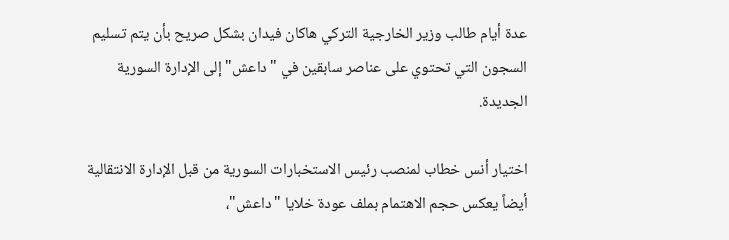عدة أيام طالب وزير الخارجية التركي هاكان فيدان بشكل صريح بأن يتم تسليم السجون التي تحتوي على عناصر سابقين في "داعش" إلى الإدارة السورية الجديدة.

اختيار أنس خطاب لمنصب رئيس الاستخبارات السورية من قبل الإدارة الانتقالية أيضاً يعكس حجم الاهتمام بملف عودة خلايا "داعش"،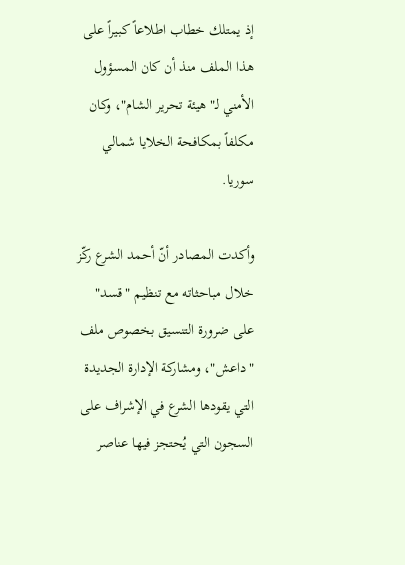إذ يمتلك خطاب اطلاعاً كبيراً على هذا الملف منذ أن كان المسؤول الأمني لـ"هيئة تحرير الشام"، وكان مكلفاً بمكافحة الخلايا شمالي سوريا.

وأكدت المصادر أنّ أحمد الشرع ركّز خلال مباحثاته مع تنظيم "قسد" على ضرورة التنسيق بخصوص ملف "داعش"، ومشاركة الإدارة الجديدة التي يقودها الشرع في الإشراف على السجون التي يُحتجز فيها عناصر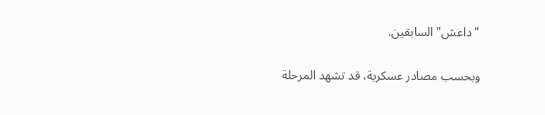"داعش" السابقين.

وبحسب مصادر عسكرية، قد تشهد المرحلة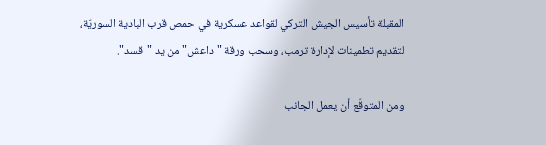المقبلة تأسيس الجيش التركي لقواعد عسكرية في حمص قرب البادية السوريّة، لتقديم تطمينات لإدارة ترمب، وسحب ورقة "داعش" من يد "قسد".

ومن المتوقّع أن يعمل الجانب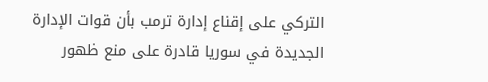التركي على إقناع إدارة ترمب بأن قوات الإدارة الجديدة في سوريا قادرة على منع ظهور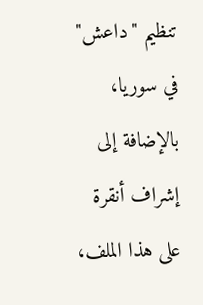تنظيم "داعش" في سوريا، بالإضافة إلى إشراف أنقرة على هذا الملف،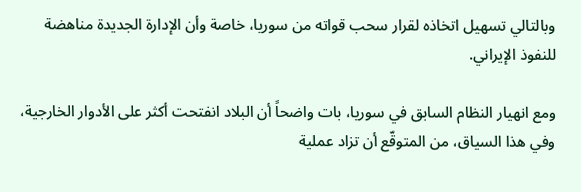وبالتالي تسهيل اتخاذه لقرار سحب قواته من سوريا، خاصة وأن الإدارة الجديدة مناهضة للنفوذ الإيراني.

ومع انهيار النظام السابق في سوريا، بات واضحاً أن البلاد انفتحت أكثر على الأدوار الخارجية، وفي هذا السياق، من المتوقّع أن تزاد عملية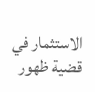الاستثمار في قضية ظهور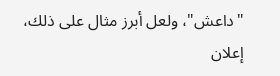"داعش"، ولعل أبرز مثال على ذلك، إعلان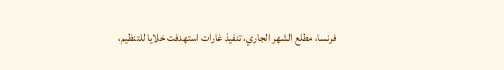فرنسا، مطلع الشهر الجاري، تنفيذ غارات استهدفت خلايا للتنظيم،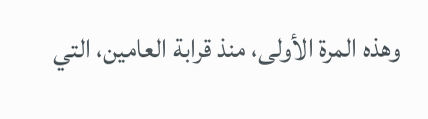وهذه المرة الأولى، منذ قرابة العامين، التي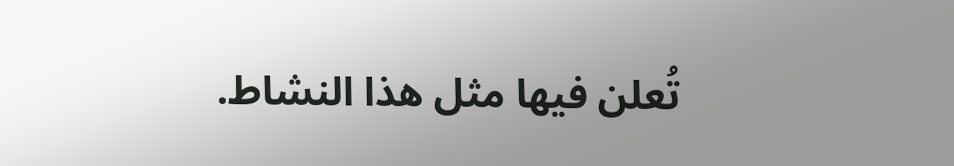تُعلن فيها مثل هذا النشاط.